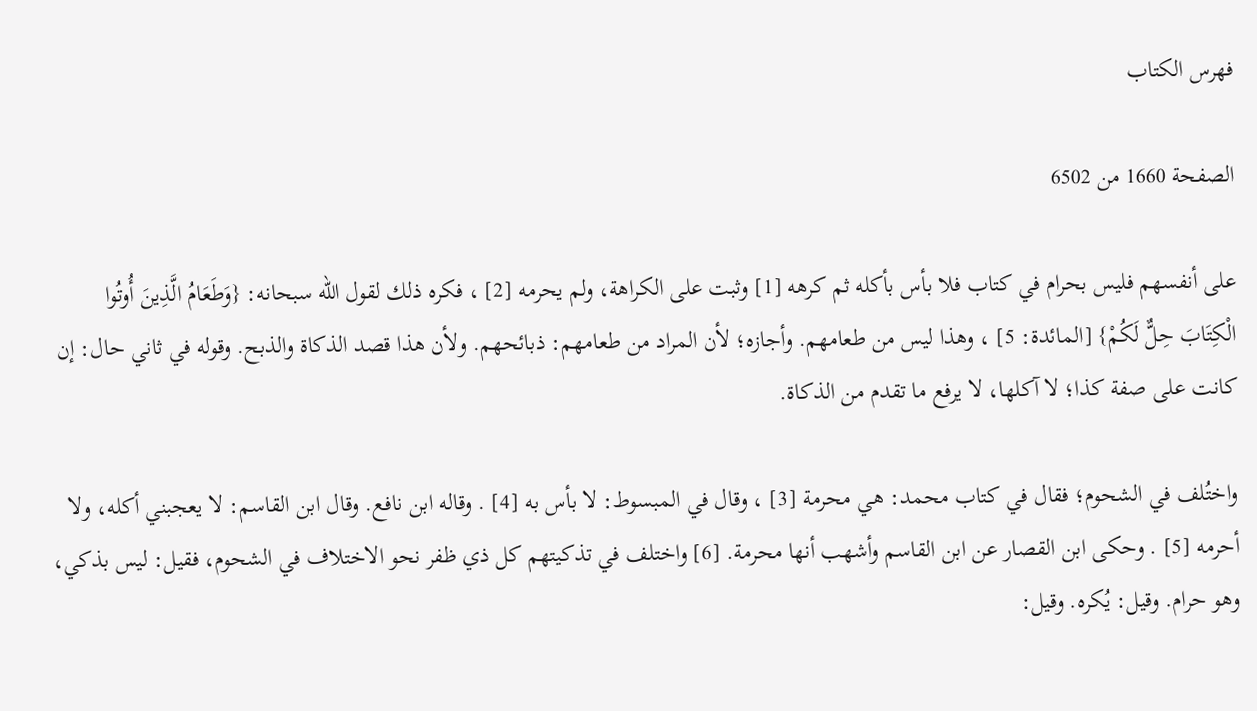فهرس الكتاب

الصفحة 1660 من 6502

على أنفسهم فليس بحرام في كتاب فلا بأس بأكله ثم كرهه [1] وثبت على الكراهة، ولم يحرمه [2] ، فكره ذلك لقول الله سبحانه: {وَطَعَامُ الَّذِينَ أُوتُوا الْكِتَابَ حِلٌّ لَكُمْ} [المائدة: 5] ، وهذا ليس من طعامهم. وأجازه؛ لأن المراد من طعامهم: ذبائحهم. ولأن هذا قصد الذكاة والذبح. وقوله في ثاني حال: إن كانت على صفة كذا؛ لا آكلها، لا يرفع ما تقدم من الذكاة.

واختُلف في الشحوم؛ فقال في كتاب محمد: هي محرمة [3] ، وقال في المبسوط: لا بأس به [4] . وقاله ابن نافع. وقال ابن القاسم: لا يعجبني أكله، ولا أحرمه [5] . وحكى ابن القصار عن ابن القاسم وأشهب أنها محرمة. [6] واختلف في تذكيتهم كل ذي ظفر نحو الاختلاف في الشحوم، فقيل: ليس بذكي، وهو حرام. وقيل: يُكره. وقيل: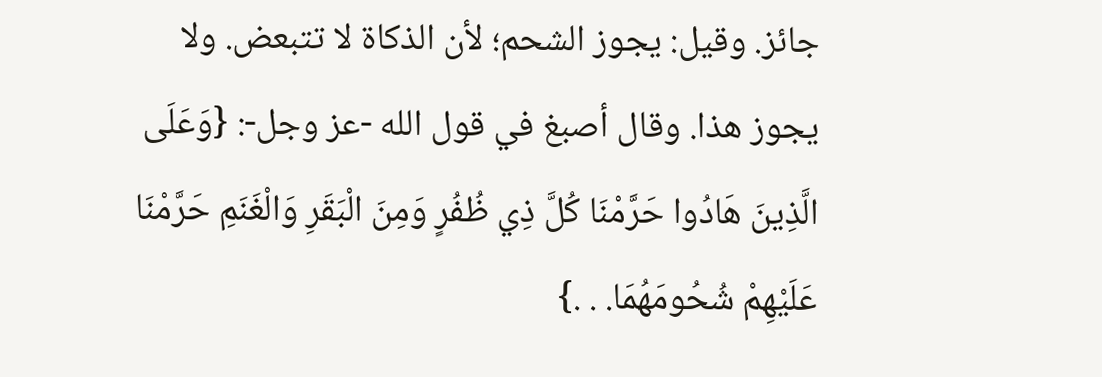جائز. وقيل: يجوز الشحم؛ لأن الذكاة لا تتبعض. ولا يجوز هذا. وقال أصبغ في قول الله -عز وجل-: {وَعَلَى الَّذِينَ هَادُوا حَرَّمْنَا كُلَّ ذِي ظُفُرٍ وَمِنَ الْبَقَرِ وَالْغَنَمِ حَرَّمْنَا عَلَيْهِمْ شُحُومَهُمَا. . .}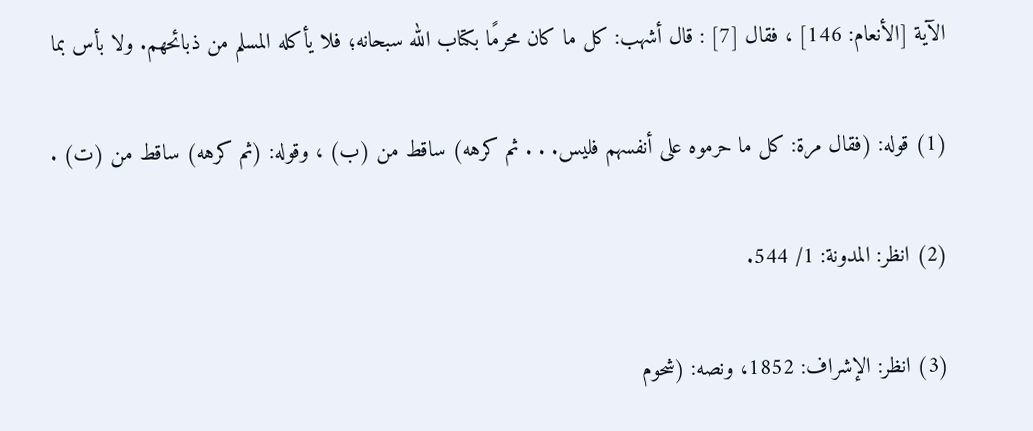الآية [الأنعام: 146] ، فقال [7] : قال أشهب: كل ما كان محرمًا بكتاب الله سبحانه؛ فلا يأكله المسلم من ذبائحهم. ولا بأس بما

(1) قوله: (فقال مرة: كل ما حرموه على أنفسهم فليس. . . ثم كرهه) ساقط من (ب) ، وقوله: (ثم كرهه) ساقط من (ت) .

(2) انظر: المدونة: 1/ 544.

(3) انظر: الإشراف: 1852، ونصه: (شحوم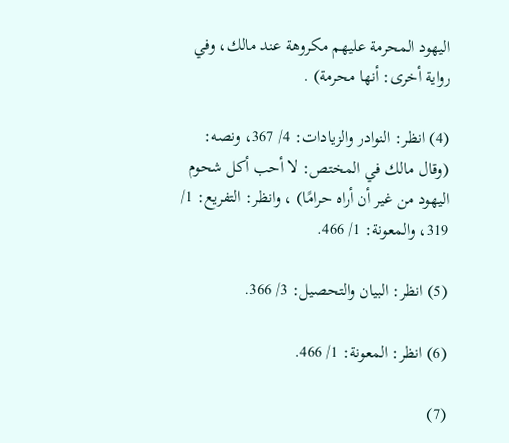اليهود المحرمة عليهم مكروهة عند مالك، وفي رواية أخرى: أنها محرمة) .

(4) انظر: النوادر والزيادات: 4/ 367، ونصه: (وقال مالك في المختص: لا أحب أكل شحوم اليهود من غير أن أراه حرامًا) ، وانظر: التفريع: 1/ 319، والمعونة: 1/ 466.

(5) انظر: البيان والتحصيل: 3/ 366.

(6) انظر: المعونة: 1/ 466.

(7)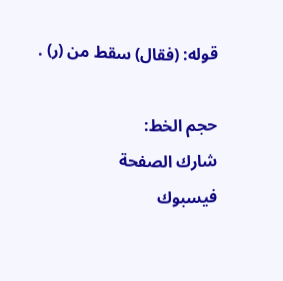قوله: (فقال) سقط من (ر) .

حجم الخط:
شارك الصفحة
فيسبوك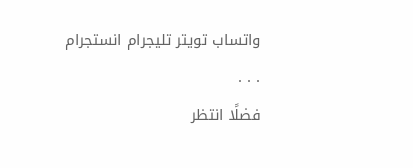واتساب تويتر تليجرام انستجرام
. . .
فضلًا انتظر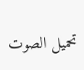تحميل الصوت